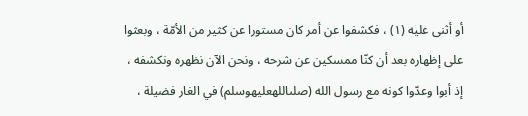أو أثنى عليه (١) ، فكشفوا عن أمر كان مستورا عن كثير من الأمّة ، وبعثوا على إظهاره بعد أن كنّا ممسكين عن شرحه ، ونحن الآن نظهره ونكشفه ، إذ أبوا وعدّوا كونه مع رسول الله (صلىاللهعليهوسلم) في الغار فضيلة ،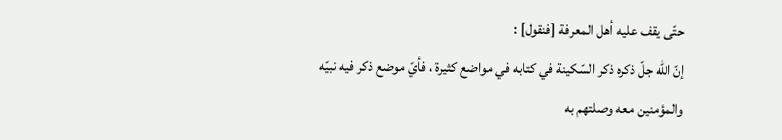حتّى يقف عليه أهل المعرفة [فنقول] :
إنّ الله جلّ ذكره ذكر السّكينة في كتابه في مواضع كثيرة ، فأيّ موضع ذكر فيه نبيّه والمؤمنين معه وصلتهم به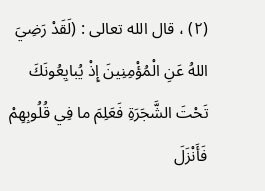(٢) ، قال الله تعالى : (لَقَدْ رَضِيَ اللهُ عَنِ الْمُؤْمِنِينَ إِذْ يُبايِعُونَكَ تَحْتَ الشَّجَرَةِ فَعَلِمَ ما فِي قُلُوبِهِمْ فَأَنْزَلَ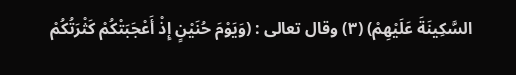السَّكِينَةَ عَلَيْهِمْ) (٣) وقال تعالى : (وَيَوْمَ حُنَيْنٍ إِذْ أَعْجَبَتْكُمْ كَثْرَتُكُمْ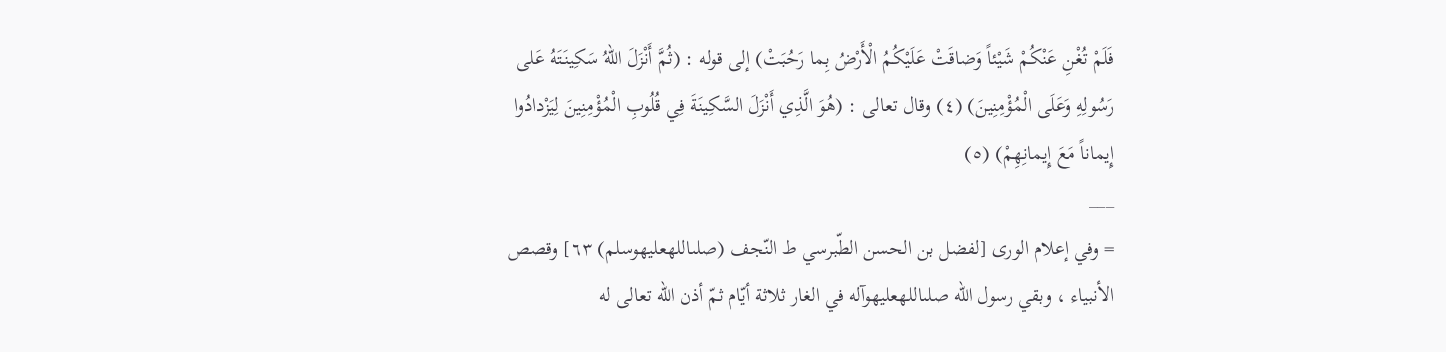فَلَمْ تُغْنِ عَنْكُمْ شَيْئاً وَضاقَتْ عَلَيْكُمُ الْأَرْضُ بِما رَحُبَتْ) إلى قوله : (ثُمَّ أَنْزَلَ اللهُ سَكِينَتَهُ عَلى رَسُولِهِ وَعَلَى الْمُؤْمِنِينَ) (٤) وقال تعالى : (هُوَ الَّذِي أَنْزَلَ السَّكِينَةَ فِي قُلُوبِ الْمُؤْمِنِينَ لِيَزْدادُوا إِيماناً مَعَ إِيمانِهِمْ) (٥)
___
= وفي إعلام الورى [لفضل بن الحسن الطّبرسي ط النّجف (صلىاللهعليهوسلم) ٦٣] وقصص الأنبياء ، وبقي رسول الله صلىاللهعليهوآله في الغار ثلاثة أيّام ثمّ أذن الله تعالى له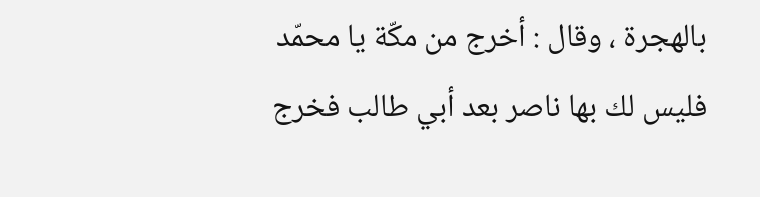بالهجرة ، وقال : أخرج من مكّة يا محمّد فليس لك بها ناصر بعد أبي طالب فخرج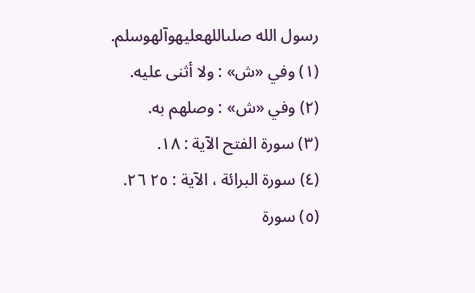رسول الله صلىاللهعليهوآلهوسلم.
(١) وفي «ش» : ولا أثنى عليه.
(٢) وفي «ش» : وصلهم به.
(٣) سورة الفتح الآية : ١٨.
(٤) سورة البرائة ، الآية : ٢٥ ٢٦.
(٥) سورة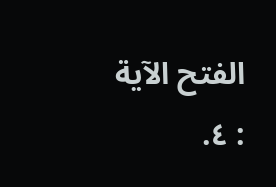الفتح الآية : ٤.